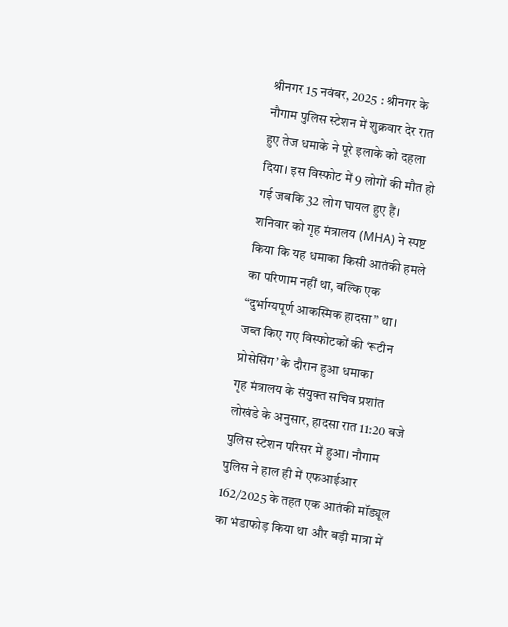श्रीनगर 15 नवंबर, 2025 : श्रीनगर के नौगाम पुलिस स्टेशन में शुक्रवार देर रात हुए तेज धमाके ने पूरे इलाके को दहला दिया। इस विस्फोट में 9 लोगों की मौत हो गई जबकि 32 लोग घायल हुए हैं। शनिवार को गृह मंत्रालय (MHA) ने स्पष्ट किया कि यह धमाका किसी आतंकी हमले का परिणाम नहीं था, बल्कि एक “दुर्भाग्यपूर्ण आकस्मिक हादसा” था।
जब्त किए गए विस्फोटकों की ‘रूटीन प्रोसेसिंग’ के दौरान हुआ धमाका
गृह मंत्रालय के संयुक्त सचिव प्रशांत लोखंडे के अनुसार, हादसा रात 11:20 बजे पुलिस स्टेशन परिसर में हुआ। नौगाम पुलिस ने हाल ही में एफआईआर 162/2025 के तहत एक आतंकी मॉड्यूल का भंडाफोड़ किया था और बड़ी मात्रा में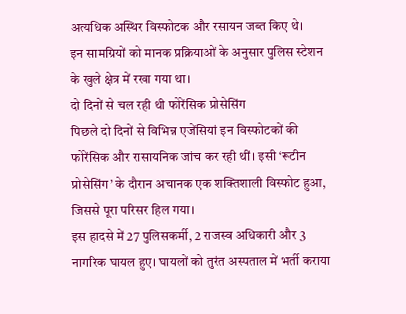अत्यधिक अस्थिर विस्फोटक और रसायन जब्त किए थे।
इन सामग्रियों को मानक प्रक्रियाओं के अनुसार पुलिस स्टेशन के खुले क्षेत्र में रखा गया था।
दो दिनों से चल रही थी फोरेंसिक प्रोसेसिंग
पिछले दो दिनों से विभिन्न एजेंसियां इन विस्फोटकों की फोरेंसिक और रासायनिक जांच कर रही थीं। इसी ‘रूटीन प्रोसेसिंग’ के दौरान अचानक एक शक्तिशाली विस्फोट हुआ, जिससे पूरा परिसर हिल गया।
इस हादसे में 27 पुलिसकर्मी, 2 राजस्व अधिकारी और 3 नागरिक घायल हुए। घायलों को तुरंत अस्पताल में भर्ती कराया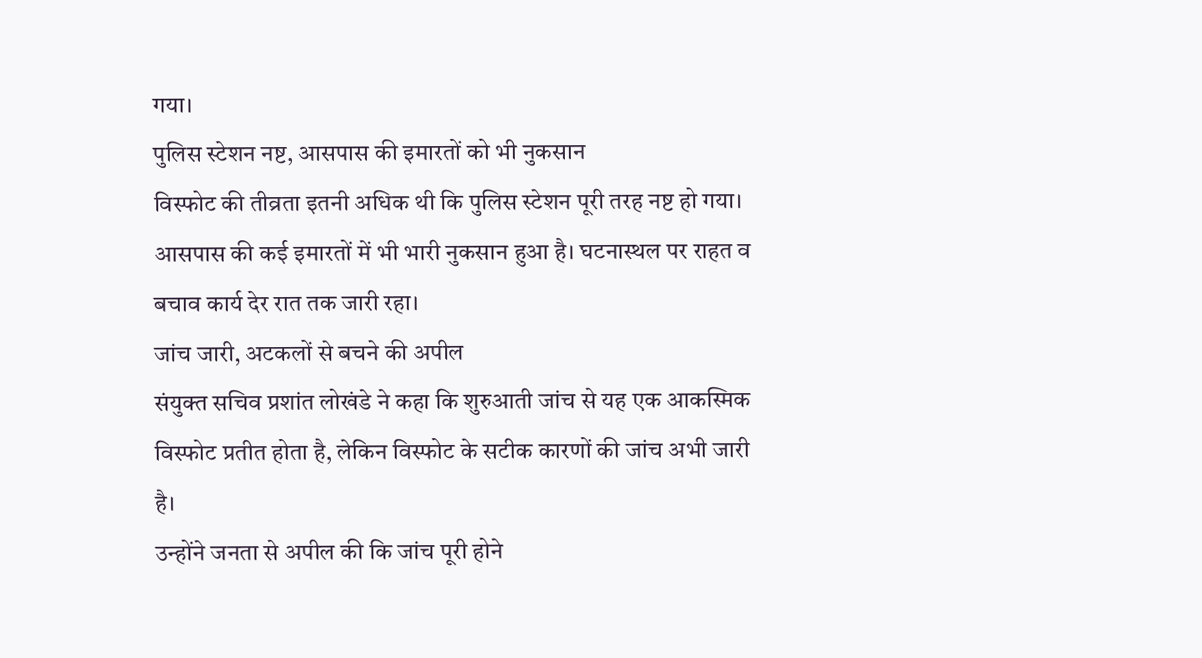गया।
पुलिस स्टेशन नष्ट, आसपास की इमारतों को भी नुकसान
विस्फोट की तीव्रता इतनी अधिक थी कि पुलिस स्टेशन पूरी तरह नष्ट हो गया। आसपास की कई इमारतों में भी भारी नुकसान हुआ है। घटनास्थल पर राहत व बचाव कार्य देर रात तक जारी रहा।
जांच जारी, अटकलों से बचने की अपील
संयुक्त सचिव प्रशांत लोखंडे ने कहा कि शुरुआती जांच से यह एक आकस्मिक विस्फोट प्रतीत होता है, लेकिन विस्फोट के सटीक कारणों की जांच अभी जारी है।
उन्होंने जनता से अपील की कि जांच पूरी होने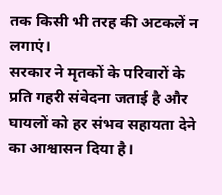तक किसी भी तरह की अटकलें न लगाएं।
सरकार ने मृतकों के परिवारों के प्रति गहरी संवेदना जताई है और घायलों को हर संभव सहायता देने का आश्वासन दिया है।